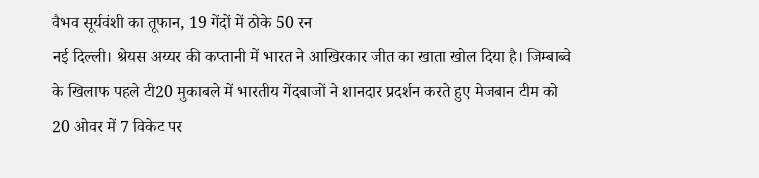वैभव सूर्यवंशी का तूफान, 19 गेंदों में ठोके 50 रन
नई दिल्ली। श्रेयस अय्यर की कप्तानी में भारत ने आखिरकार जीत का खाता खोल दिया है। जिम्बाब्वे के खिलाफ पहले टी20 मुकाबले में भारतीय गेंदबाजों ने शानदार प्रदर्शन करते हुए मेजबान टीम को 20 ओवर में 7 विकेट पर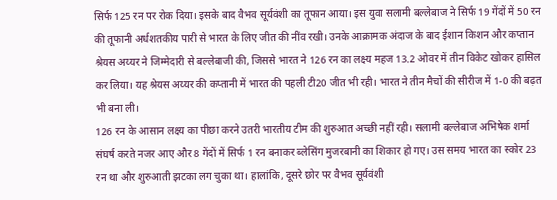सिर्फ 125 रन पर रोक दिया। इसके बाद वैभव सूर्यवंशी का तूफान आया। इस युवा सलामी बल्लेबाज ने सिर्फ 19 गेंदों में 50 रन की तूफानी अर्धशतकीय पारी से भारत के लिए जीत की नींव रखी। उनके आक्रामक अंदाज के बाद ईशान किशन और कप्तान श्रेयस अय्यर ने जिम्मेदारी से बल्लेबाजी की, जिससे भारत ने 126 रन का लक्ष्य महज 13.2 ओवर में तीन विकेट खोकर हासिल कर लिया। यह श्रेयस अय्यर की कप्तानी में भारत की पहली टी20 जीत भी रही। भारत ने तीन मैचों की सीरीज में 1-0 की बढ़त भी बना ली।
126 रन के आसान लक्ष्य का पीछा करने उतरी भारतीय टीम की शुरुआत अच्छी नहीं रही। सलामी बल्लेबाज अभिषेक शर्मा संघर्ष करते नजर आए और 8 गेंदों में सिर्फ 1 रन बनाकर ब्लेसिंग मुजरबानी का शिकार हो गए। उस समय भारत का स्कोर 23 रन था और शुरुआती झटका लग चुका था। हालांकि, दूसरे छोर पर वैभव सूर्यवंशी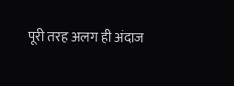पूरी तरह अलग ही अंदाज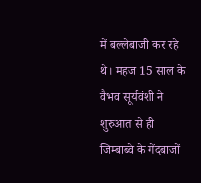में बल्लेबाजी कर रहे थे। महज 15 साल के वैभव सूर्यवंशी ने शुरुआत से ही जिम्बाब्वे के गेंदबाजों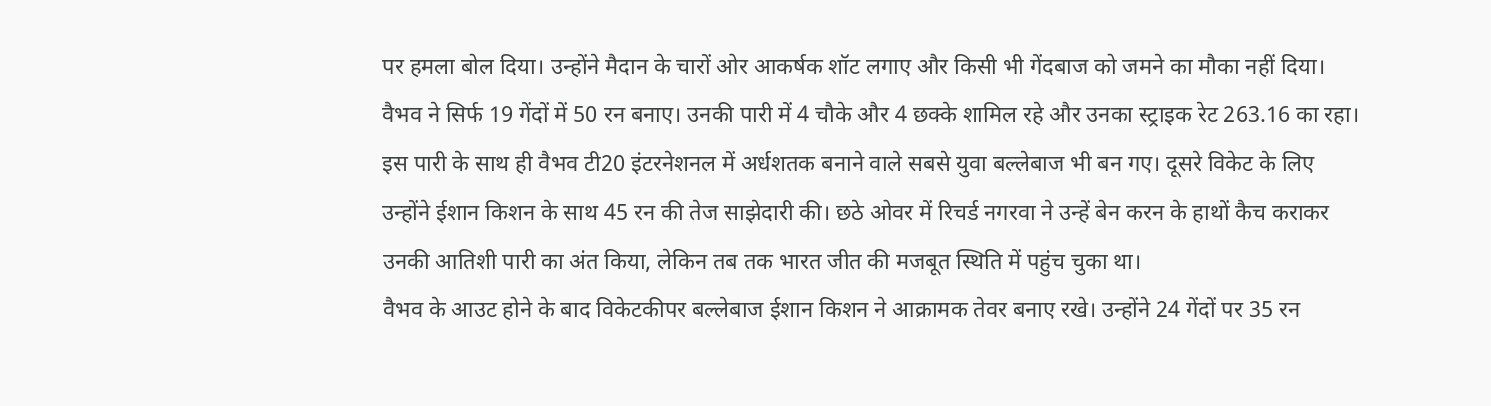पर हमला बोल दिया। उन्होंने मैदान के चारों ओर आकर्षक शॉट लगाए और किसी भी गेंदबाज को जमने का मौका नहीं दिया।
वैभव ने सिर्फ 19 गेंदों में 50 रन बनाए। उनकी पारी में 4 चौके और 4 छक्के शामिल रहे और उनका स्ट्राइक रेट 263.16 का रहा। इस पारी के साथ ही वैभव टी20 इंटरनेशनल में अर्धशतक बनाने वाले सबसे युवा बल्लेबाज भी बन गए। दूसरे विकेट के लिए उन्होंने ईशान किशन के साथ 45 रन की तेज साझेदारी की। छठे ओवर में रिचर्ड नगरवा ने उन्हें बेन करन के हाथों कैच कराकर उनकी आतिशी पारी का अंत किया, लेकिन तब तक भारत जीत की मजबूत स्थिति में पहुंच चुका था।
वैभव के आउट होने के बाद विकेटकीपर बल्लेबाज ईशान किशन ने आक्रामक तेवर बनाए रखे। उन्होंने 24 गेंदों पर 35 रन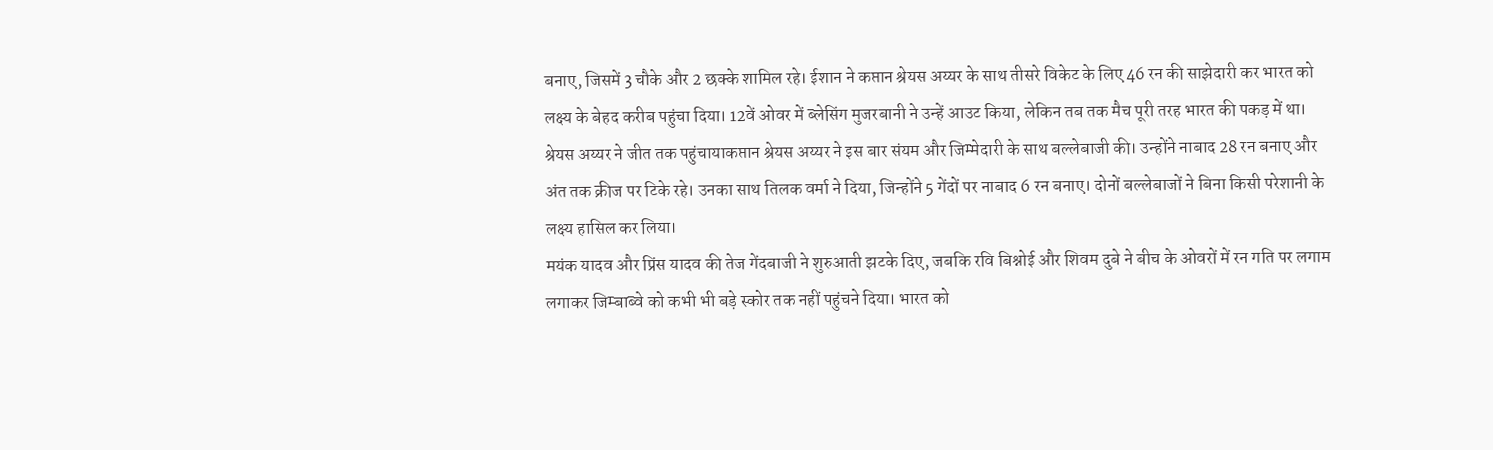बनाए, जिसमें 3 चौके और 2 छक्के शामिल रहे। ईशान ने कप्तान श्रेयस अय्यर के साथ तीसरे विकेट के लिए 46 रन की साझेदारी कर भारत को लक्ष्य के बेहद करीब पहुंचा दिया। 12वें ओवर में ब्लेसिंग मुजरबानी ने उन्हें आउट किया, लेकिन तब तक मैच पूरी तरह भारत की पकड़ में था।
श्रेयस अय्यर ने जीत तक पहुंचायाकप्तान श्रेयस अय्यर ने इस बार संयम और जिम्मेदारी के साथ बल्लेबाजी की। उन्होंने नाबाद 28 रन बनाए और अंत तक क्रीज पर टिके रहे। उनका साथ तिलक वर्मा ने दिया, जिन्होंने 5 गेंदों पर नाबाद 6 रन बनाए। दोनों बल्लेबाजों ने बिना किसी परेशानी के लक्ष्य हासिल कर लिया।
मयंक यादव और प्रिंस यादव की तेज गेंदबाजी ने शुरुआती झटके दिए, जबकि रवि बिश्नोई और शिवम दुबे ने बीच के ओवरों में रन गति पर लगाम लगाकर जिम्बाब्वे को कभी भी बड़े स्कोर तक नहीं पहुंचने दिया। भारत को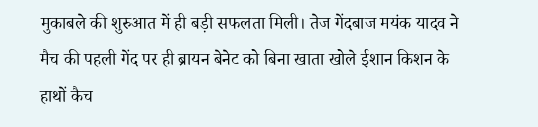मुकाबले की शुरुआत में ही बड़ी सफलता मिली। तेज गेंदबाज मयंक यादव ने मैच की पहली गेंद पर ही ब्रायन बेनेट को बिना खाता खोले ईशान किशन के हाथों कैच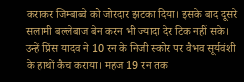कराकर जिम्बाब्वे को जोरदार झटका दिया। इसके बाद दूसरे सलामी बल्लेबाज बेन करन भी ज्यादा देर टिक नहीं सके। उन्हें प्रिंस यादव ने 10 रन के निजी स्कोर पर वैभव सूर्यवंशी के हाथों कैच कराया। महज 19 रन तक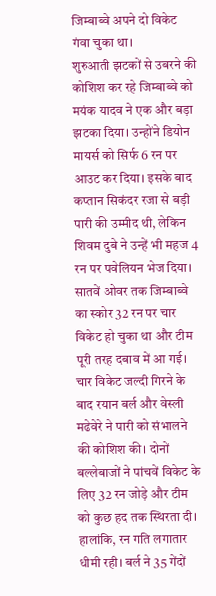जिम्बाब्वे अपने दो विकेट गंवा चुका था।
शुरुआती झटकों से उबरने की कोशिश कर रहे जिम्बाब्वे को मयंक यादव ने एक और बड़ा झटका दिया। उन्होंने डियोन मायर्स को सिर्फ 6 रन पर आउट कर दिया। इसके बाद कप्तान सिकंदर रजा से बड़ी पारी की उम्मीद थी, लेकिन शिवम दुबे ने उन्हें भी महज 4 रन पर पवेलियन भेज दिया। सातवें ओवर तक जिम्बाब्वे का स्कोर 32 रन पर चार विकेट हो चुका था और टीम पूरी तरह दबाव में आ गई।
चार विकेट जल्दी गिरने के बाद रयान बर्ल और वेस्ली मढेवेरे ने पारी को संभालने की कोशिश की। दोनों बल्लेबाजों ने पांचवें विकेट के लिए 32 रन जोड़े और टीम को कुछ हद तक स्थिरता दी। हालांकि, रन गति लगातार धीमी रही। बर्ल ने 35 गेंदों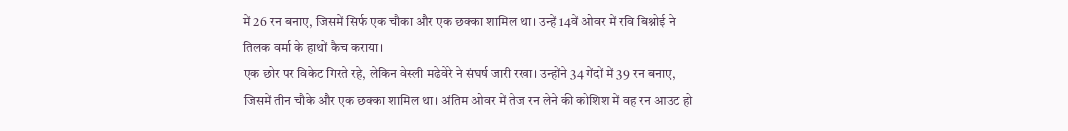में 26 रन बनाए, जिसमें सिर्फ एक चौका और एक छक्का शामिल था। उन्हें 14वें ओवर में रवि बिश्नोई ने तिलक वर्मा के हाथों कैच कराया।
एक छोर पर विकेट गिरते रहे, लेकिन वेस्ली मढेवेरे ने संघर्ष जारी रखा। उन्होंने 34 गेंदों में 39 रन बनाए, जिसमें तीन चौके और एक छक्का शामिल था। अंतिम ओवर में तेज रन लेने की कोशिश में वह रन आउट हो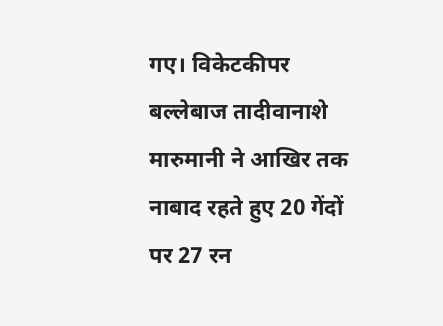गए। विकेटकीपर बल्लेबाज तादीवानाशे मारुमानी ने आखिर तक नाबाद रहते हुए 20 गेंदों पर 27 रन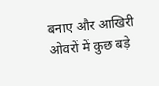बनाए और आखिरी ओवरों में कुछ बड़े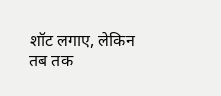शॉट लगाए, लेकिन तब तक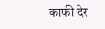काफी देर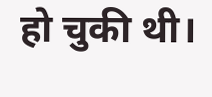हो चुकी थी।